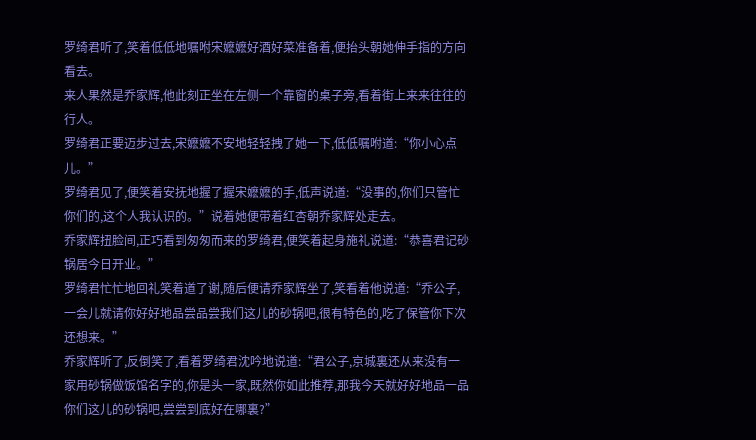罗绮君听了,笑着低低地嘱咐宋嬷嬷好酒好菜准备着,便抬头朝她伸手指的方向看去。
来人果然是乔家辉,他此刻正坐在左侧一个靠窗的桌子旁,看着街上来来往往的行人。
罗绮君正要迈步过去,宋嬷嬷不安地轻轻拽了她一下,低低嘱咐道:“你小心点儿。”
罗绮君见了,便笑着安抚地握了握宋嬷嬷的手,低声说道:“没事的,你们只管忙你们的,这个人我认识的。”说着她便带着红杏朝乔家辉处走去。
乔家辉扭脸间,正巧看到匆匆而来的罗绮君,便笑着起身施礼说道:“恭喜君记砂锅居今日开业。”
罗绮君忙忙地回礼笑着道了谢,随后便请乔家辉坐了,笑看着他说道:“乔公子,一会儿就请你好好地品尝品尝我们这儿的砂锅吧,很有特色的,吃了保管你下次还想来。”
乔家辉听了,反倒笑了,看着罗绮君沈吟地说道:“君公子,京城裏还从来没有一家用砂锅做饭馆名字的,你是头一家,既然你如此推荐,那我今天就好好地品一品你们这儿的砂锅吧,尝尝到底好在哪裏?”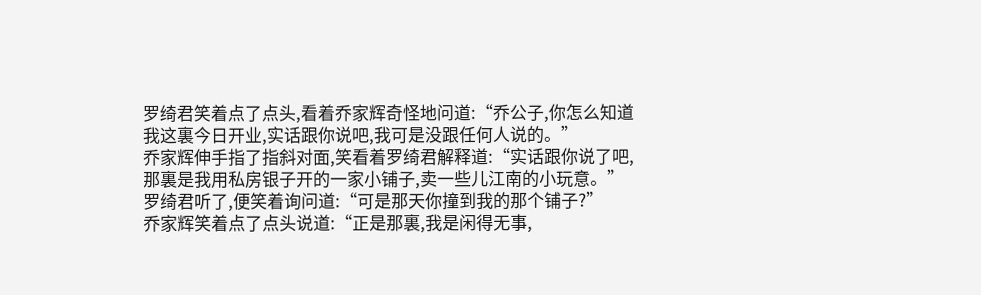罗绮君笑着点了点头,看着乔家辉奇怪地问道:“乔公子,你怎么知道我这裏今日开业,实话跟你说吧,我可是没跟任何人说的。”
乔家辉伸手指了指斜对面,笑看着罗绮君解释道:“实话跟你说了吧,
那裏是我用私房银子开的一家小铺子,卖一些儿江南的小玩意。”
罗绮君听了,便笑着询问道:“可是那天你撞到我的那个铺子?”
乔家辉笑着点了点头说道:“正是那裏,我是闲得无事,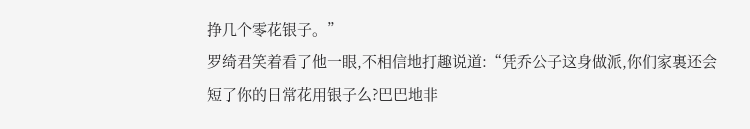挣几个零花银子。”
罗绮君笑着看了他一眼,不相信地打趣说道:“凭乔公子这身做派,你们家裏还会短了你的日常花用银子么?巴巴地非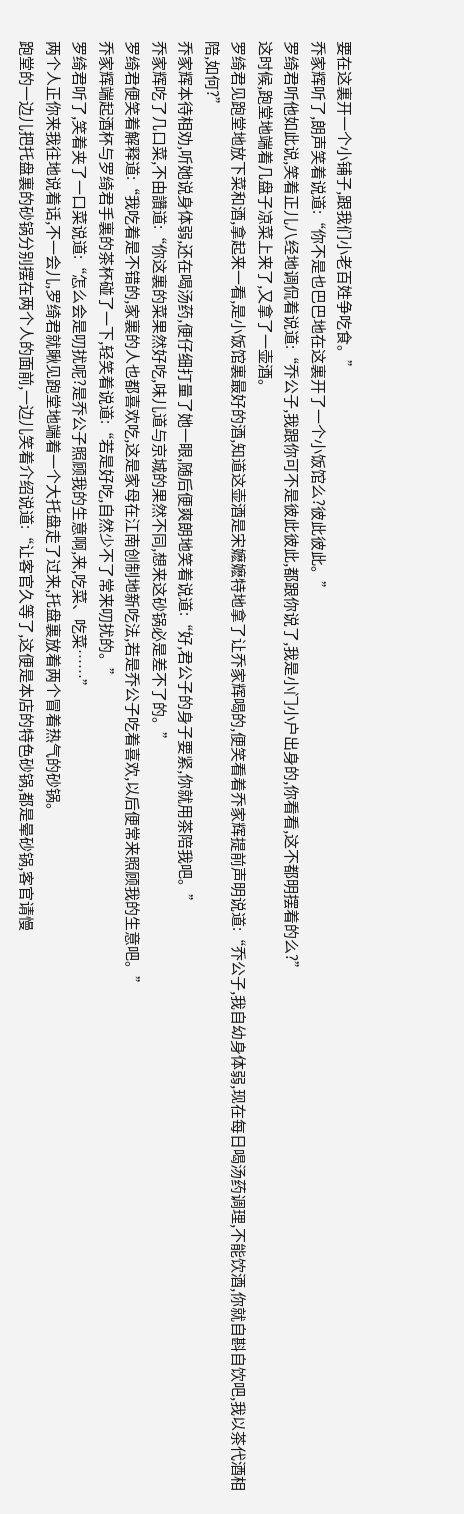要在这裏开一个小铺子,跟我们小老百姓争吃食。”
乔家辉听了,朗声笑着说道:“你不是也巴巴地在这裏开了一个小饭馆么?彼此彼此。”
罗绮君听他如此说,笑着正儿八经地调侃着说道:“乔公子,我跟你可不是彼此彼此,都跟你说了,我是小门小户出身的,你看看,这不都明摆着的么?”
这时候,跑堂地端着几盘子凉菜上来了,又拿了一壶酒。
罗绮君见跑堂地放下菜和酒,拿起来一看,是小饭馆裏最好的酒,知道这壶酒是宋嬷嬷特地拿了让乔家辉喝的,便笑看着乔家辉提前声明说道:“乔公子,我自幼身体弱,现在每日喝汤药调理,不能饮酒,你就自斟自饮吧,我以茶代酒相陪,如何?”
乔家辉本待相劝,听她说身体弱,还在喝汤药,便仔细打量了她一眼,随后便爽朗地笑着说道:“好,君公子的身子要紧,你就用茶陪我吧。”
乔家辉吃了几口菜,不由讚道:“你这裏的菜果然好吃,味儿道与京城的果然不同,想来这砂锅必是差不了的。”
罗绮君便笑着解释道:“我吃着是不错的,家裏的人也都喜欢吃,这是家母在江南创制地新吃法,若是乔公子吃着喜欢,以后便常来照顾我的生意吧。”
乔家辉端起酒杯与罗绮君手裏的茶杯碰了一下,轻笑着说道:“若是好吃,自然少不了常来叨扰的。”
罗绮君听了,笑着夹了一口菜说道:“怎么会是叨扰呢?是乔公子照顾我的生意啊,来,吃菜、吃菜……”
两个人正你来我往地说着话,不一会儿,罗绮君就瞅见跑堂地端着一个大托盘走了过来,托盘裏放着两个冒着热气的砂锅。
跑堂的一边儿把托盘裏的砂锅分别摆在两个人的面前,一边儿笑着介绍说道:“让客官久等了,这便是本店的特色砂锅,都是晕砂锅,客官请慢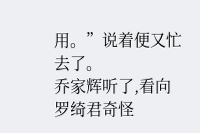用。”说着便又忙去了。
乔家辉听了,看向罗绮君奇怪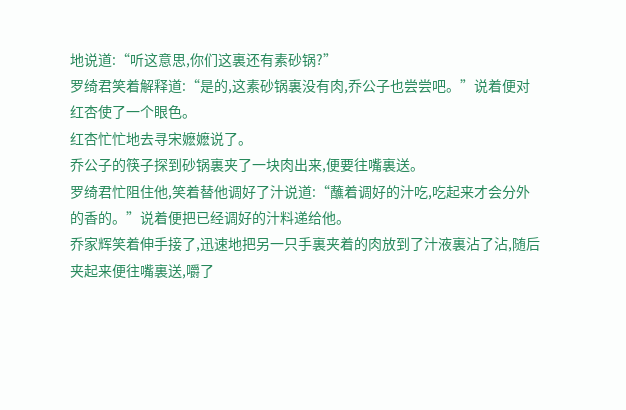地说道:“听这意思,你们这裏还有素砂锅?”
罗绮君笑着解释道:“是的,这素砂锅裏没有肉,乔公子也尝尝吧。”说着便对红杏使了一个眼色。
红杏忙忙地去寻宋嬷嬷说了。
乔公子的筷子探到砂锅裏夹了一块肉出来,便要往嘴裏送。
罗绮君忙阻住他,笑着替他调好了汁说道:“蘸着调好的汁吃,吃起来才会分外的香的。”说着便把已经调好的汁料递给他。
乔家辉笑着伸手接了,迅速地把另一只手裏夹着的肉放到了汁液裏沾了沾,随后夹起来便往嘴裏送,嚼了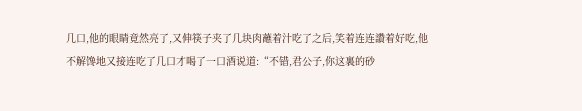几口,他的眼睛竟然亮了,又伸筷子夹了几块肉蘸着汁吃了之后,笑着连连讚着好吃,他不解馋地又接连吃了几口才喝了一口酒说道:“不错,君公子,你这裏的砂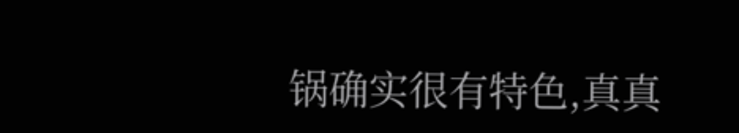锅确实很有特色,真真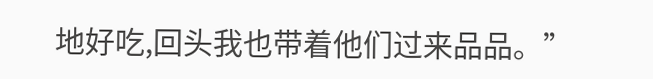地好吃,回头我也带着他们过来品品。”